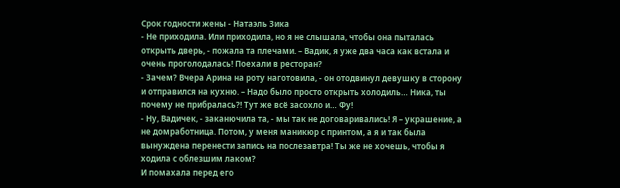Срок годности жены - Натаэль Зика
- Не приходила. Или приходила, но я не слышала, чтобы она пыталась открыть дверь, - пожала та плечами. – Вадик, я уже два часа как встала и очень проголодалась! Поехали в ресторан?
- Зачем? Вчера Арина на роту наготовила, - он отодвинул девушку в сторону и отправился на кухню. – Надо было просто открыть холодиль… Ника, ты почему не прибралась?! Тут же всё засохло и… Фу!
- Ну, Вадичек, - заканючила та, - мы так не договаривались! Я – украшение, а не домработница. Потом, у меня маникюр с принтом, а я и так была вынуждена перенести запись на послезавтра! Ты же не хочешь, чтобы я ходила с облезшим лаком?
И помахала перед его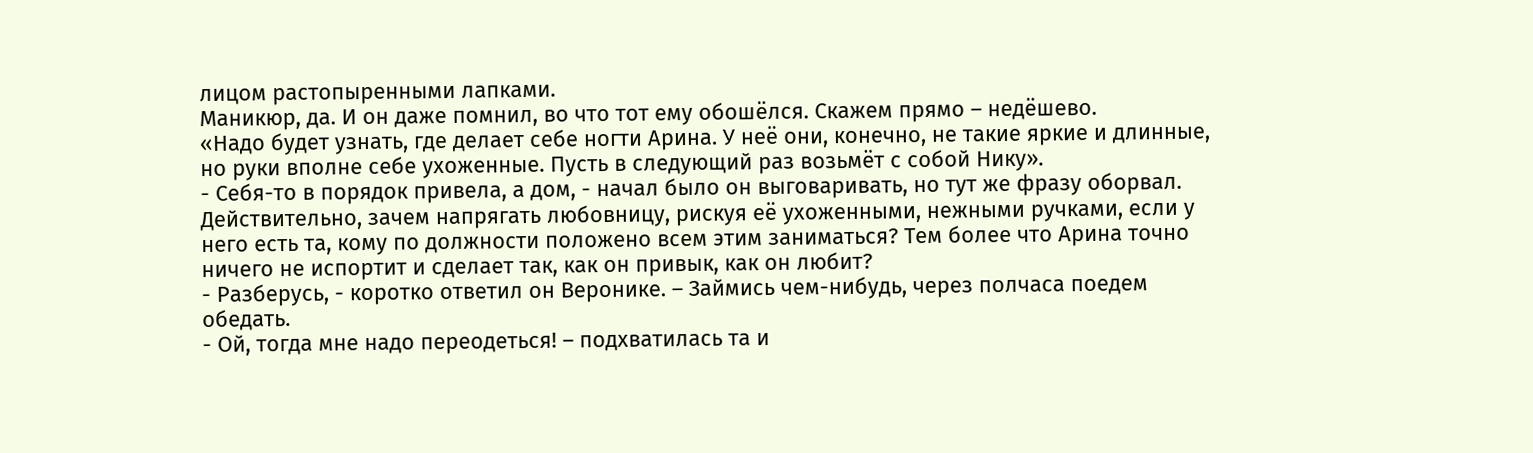лицом растопыренными лапками.
Маникюр, да. И он даже помнил, во что тот ему обошёлся. Скажем прямо – недёшево.
«Надо будет узнать, где делает себе ногти Арина. У неё они, конечно, не такие яркие и длинные, но руки вполне себе ухоженные. Пусть в следующий раз возьмёт с собой Нику».
- Себя-то в порядок привела, а дом, - начал было он выговаривать, но тут же фразу оборвал.
Действительно, зачем напрягать любовницу, рискуя её ухоженными, нежными ручками, если у него есть та, кому по должности положено всем этим заниматься? Тем более что Арина точно ничего не испортит и сделает так, как он привык, как он любит?
- Разберусь, - коротко ответил он Веронике. – Займись чем-нибудь, через полчаса поедем обедать.
- Ой, тогда мне надо переодеться! – подхватилась та и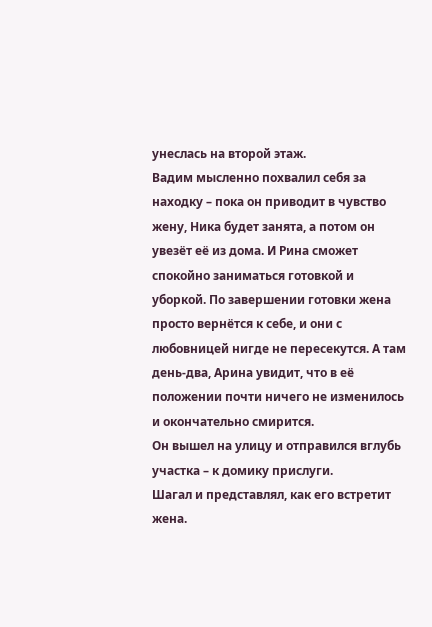унеслась на второй этаж.
Вадим мысленно похвалил себя за находку – пока он приводит в чувство жену, Ника будет занята, а потом он увезёт её из дома. И Рина сможет спокойно заниматься готовкой и уборкой. По завершении готовки жена просто вернётся к себе, и они с любовницей нигде не пересекутся. А там день-два, Арина увидит, что в её положении почти ничего не изменилось и окончательно смирится.
Он вышел на улицу и отправился вглубь участка – к домику прислуги.
Шагал и представлял, как его встретит жена.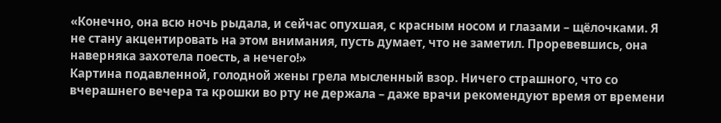«Конечно, она всю ночь рыдала, и сейчас опухшая, с красным носом и глазами – щёлочками. Я не стану акцентировать на этом внимания, пусть думает, что не заметил. Проревевшись, она наверняка захотела поесть, а нечего!»
Картина подавленной, голодной жены грела мысленный взор. Ничего страшного, что со вчерашнего вечера та крошки во рту не держала – даже врачи рекомендуют время от времени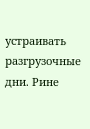устраивать разгрузочные дни. Рине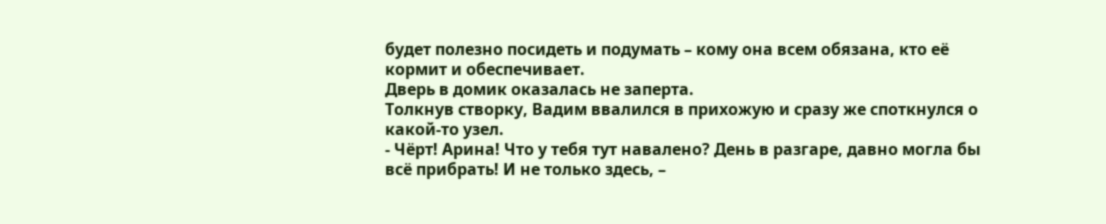будет полезно посидеть и подумать – кому она всем обязана, кто её кормит и обеспечивает.
Дверь в домик оказалась не заперта.
Толкнув створку, Вадим ввалился в прихожую и сразу же споткнулся о какой-то узел.
- Чёрт! Арина! Что у тебя тут навалено? День в разгаре, давно могла бы всё прибрать! И не только здесь, –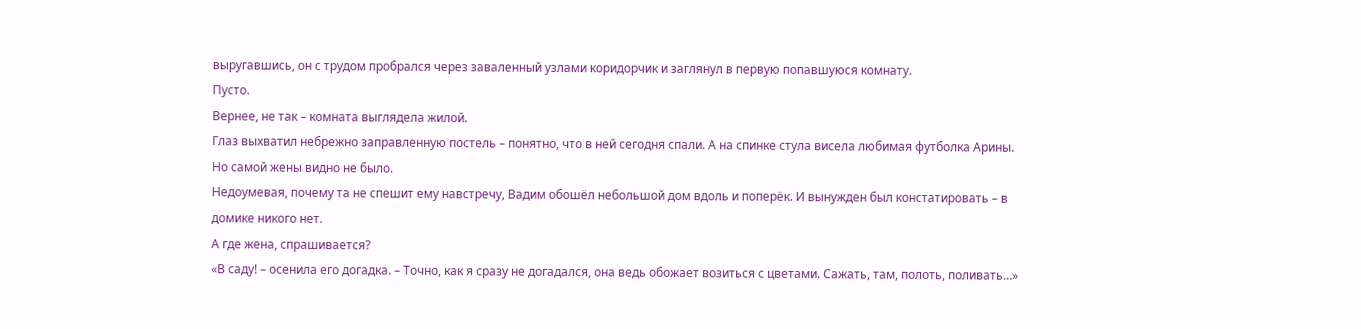выругавшись, он с трудом пробрался через заваленный узлами коридорчик и заглянул в первую попавшуюся комнату.
Пусто.
Вернее, не так – комната выглядела жилой.
Глаз выхватил небрежно заправленную постель – понятно, что в ней сегодня спали. А на спинке стула висела любимая футболка Арины.
Но самой жены видно не было.
Недоумевая, почему та не спешит ему навстречу, Вадим обошёл небольшой дом вдоль и поперёк. И вынужден был констатировать – в домике никого нет.
А где жена, спрашивается?
«В саду! – осенила его догадка. – Точно, как я сразу не догадался, она ведь обожает возиться с цветами. Сажать, там, полоть, поливать…»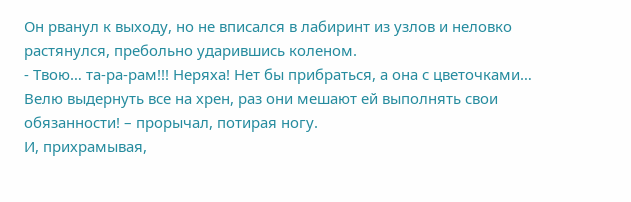Он рванул к выходу, но не вписался в лабиринт из узлов и неловко растянулся, пребольно ударившись коленом.
- Твою… та-ра-рам!!! Неряха! Нет бы прибраться, а она с цветочками… Велю выдернуть все на хрен, раз они мешают ей выполнять свои обязанности! – прорычал, потирая ногу.
И, прихрамывая,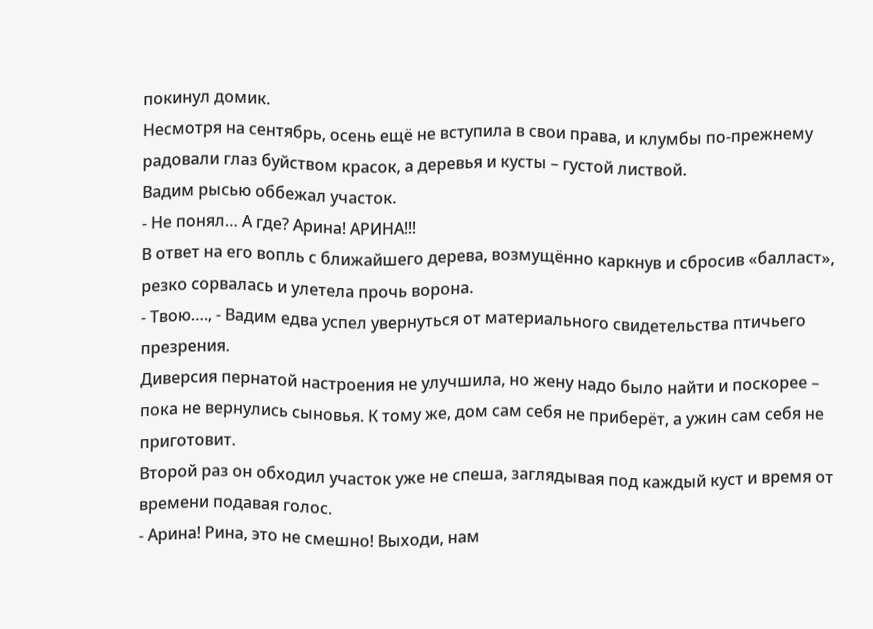покинул домик.
Несмотря на сентябрь, осень ещё не вступила в свои права, и клумбы по-прежнему радовали глаз буйством красок, а деревья и кусты – густой листвой.
Вадим рысью оббежал участок.
- Не понял… А где? Арина! АРИНА!!!
В ответ на его вопль с ближайшего дерева, возмущённо каркнув и сбросив «балласт», резко сорвалась и улетела прочь ворона.
- Твою…., - Вадим едва успел увернуться от материального свидетельства птичьего презрения.
Диверсия пернатой настроения не улучшила, но жену надо было найти и поскорее – пока не вернулись сыновья. К тому же, дом сам себя не приберёт, а ужин сам себя не приготовит.
Второй раз он обходил участок уже не спеша, заглядывая под каждый куст и время от времени подавая голос.
- Арина! Рина, это не смешно! Выходи, нам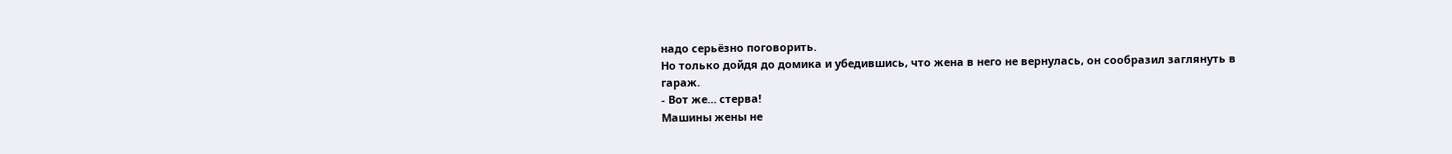надо серьёзно поговорить.
Но только дойдя до домика и убедившись, что жена в него не вернулась, он сообразил заглянуть в гараж.
- Вот же… стерва!
Машины жены не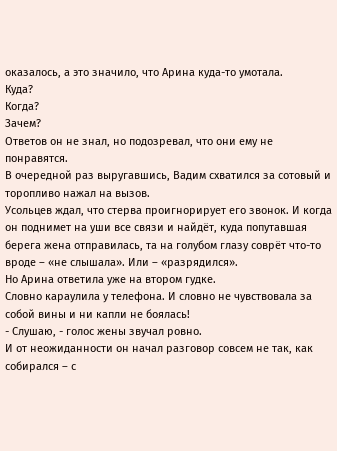оказалось, а это значило, что Арина куда-то умотала.
Куда?
Когда?
Зачем?
Ответов он не знал, но подозревал, что они ему не понравятся.
В очередной раз выругавшись, Вадим схватился за сотовый и торопливо нажал на вызов.
Усольцев ждал, что стерва проигнорирует его звонок. И когда он поднимет на уши все связи и найдёт, куда попутавшая берега жена отправилась, та на голубом глазу соврёт что-то вроде – «не слышала». Или – «разрядился».
Но Арина ответила уже на втором гудке.
Словно караулила у телефона. И словно не чувствовала за собой вины и ни капли не боялась!
- Слушаю, - голос жены звучал ровно.
И от неожиданности он начал разговор совсем не так, как собирался – с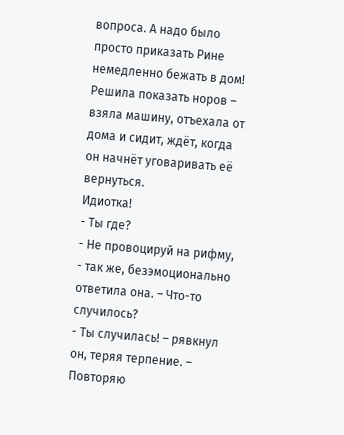вопроса. А надо было просто приказать Рине немедленно бежать в дом!
Решила показать норов – взяла машину, отъехала от дома и сидит, ждёт, когда он начнёт уговаривать её вернуться.
Идиотка!
- Ты где?
- Не провоцируй на рифму, - так же, безэмоционально ответила она. – Что-то случилось?
- Ты случилась! – рявкнул он, теряя терпение. – Повторяю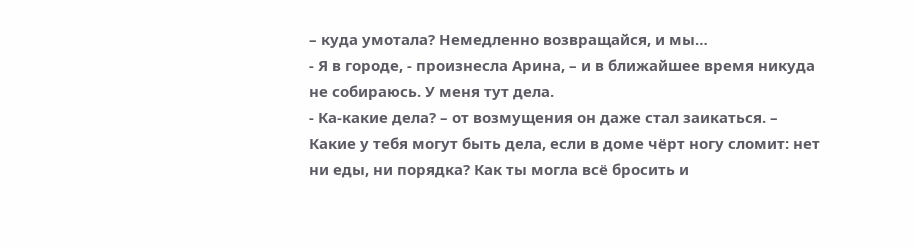– куда умотала? Немедленно возвращайся, и мы…
- Я в городе, - произнесла Арина, – и в ближайшее время никуда не собираюсь. У меня тут дела.
- Ка-какие дела? – от возмущения он даже стал заикаться. – Какие у тебя могут быть дела, если в доме чёрт ногу сломит: нет ни еды, ни порядка? Как ты могла всё бросить и